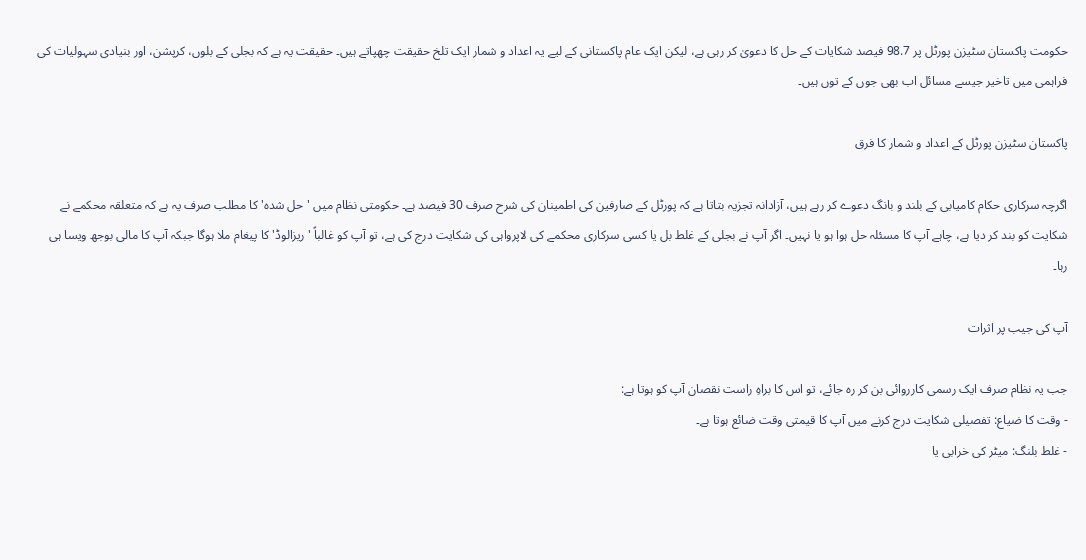حکومت پاکستان سٹیزن پورٹل پر 98.7 فیصد شکایات کے حل کا دعویٰ کر رہی ہے، لیکن ایک عام پاکستانی کے لیے یہ اعداد و شمار ایک تلخ حقیقت چھپاتے ہیں۔ حقیقت یہ ہے کہ بجلی کے بلوں، کرپشن، اور بنیادی سہولیات کی فراہمی میں تاخیر جیسے مسائل اب بھی جوں کے توں ہیں۔

پاکستان سٹیزن پورٹل کے اعداد و شمار کا فرق

اگرچہ سرکاری حکام کامیابی کے بلند و بانگ دعوے کر رہے ہیں، آزادانہ تجزیہ بتاتا ہے کہ پورٹل کے صارفین کی اطمینان کی شرح صرف 30 فیصد ہے۔ حکومتی نظام میں 'حل شدہ' کا مطلب صرف یہ ہے کہ متعلقہ محکمے نے شکایت کو بند کر دیا ہے، چاہے آپ کا مسئلہ حل ہوا ہو یا نہیں۔ اگر آپ نے بجلی کے غلط بل یا کسی سرکاری محکمے کی لاپرواہی کی شکایت درج کی ہے، تو آپ کو غالباً 'ریزالوڈ' کا پیغام ملا ہوگا جبکہ آپ کا مالی بوجھ ویسا ہی رہا۔

آپ کی جیب پر اثرات

جب یہ نظام صرف ایک رسمی کارروائی بن کر رہ جائے، تو اس کا براہِ راست نقصان آپ کو ہوتا ہے:
- وقت کا ضیاع: تفصیلی شکایت درج کرنے میں آپ کا قیمتی وقت ضائع ہوتا ہے۔
- غلط بلنگ: میٹر کی خرابی یا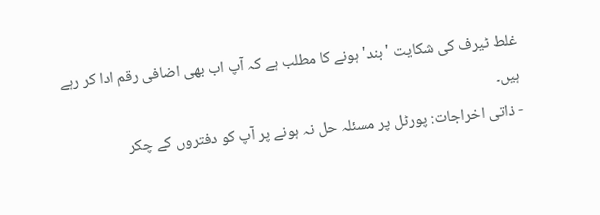غلط ٹیرف کی شکایت 'بند' ہونے کا مطلب ہے کہ آپ اب بھی اضافی رقم ادا کر رہے ہیں۔
- ذاتی اخراجات: پورٹل پر مسئلہ حل نہ ہونے پر آپ کو دفتروں کے چکر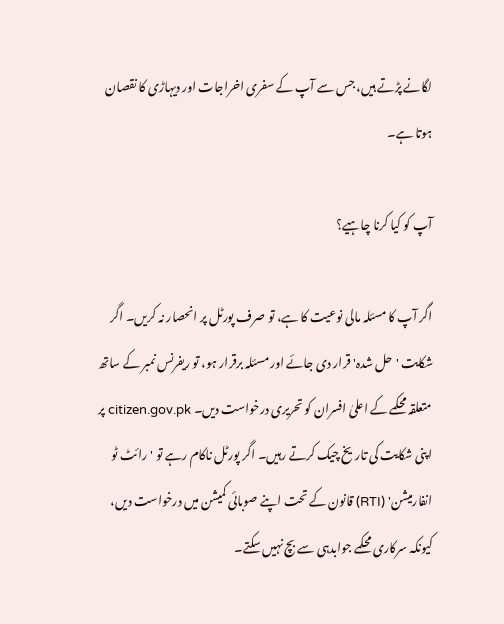لگانے پڑتے ہیں، جس سے آپ کے سفری اخراجات اور دیہاڑی کا نقصان ہوتا ہے۔

آپ کو کیا کرنا چاہیے؟

اگر آپ کا مسئلہ مالی نوعیت کا ہے، تو صرف پورٹل پر انحصار نہ کریں۔ اگر شکایت 'حل شدہ' قرار دی جائے اور مسئلہ برقرار ہو، تو ریفرنس نمبر کے ساتھ متعلقہ محکمے کے اعلیٰ افسران کو تحریری درخواست دیں۔ citizen.gov.pk پر اپنی شکایت کی تاریخ چیک کرتے رہیں۔ اگر پورٹل ناکام رہے تو 'رائٹ ٹو انفارمیشن' (RTI) قانون کے تحت اپنے صوبائی کمیشن میں درخواست دیں، کیونکہ سرکاری محکمے جوابدہی سے بچ نہیں سکتے۔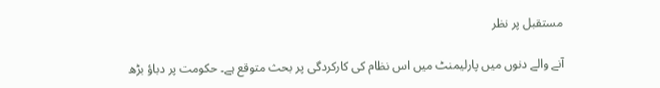مستقبل پر نظر

آنے والے دنوں میں پارلیمنٹ میں اس نظام کی کارکردگی پر بحث متوقع ہے۔ حکومت پر دباؤ بڑھ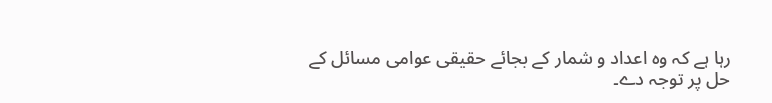رہا ہے کہ وہ اعداد و شمار کے بجائے حقیقی عوامی مسائل کے حل پر توجہ دے۔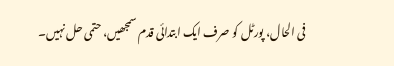فی الحال، پورٹل کو صرف ایک ابتدائی قدم سمجھیں، حتمی حل نہیں۔